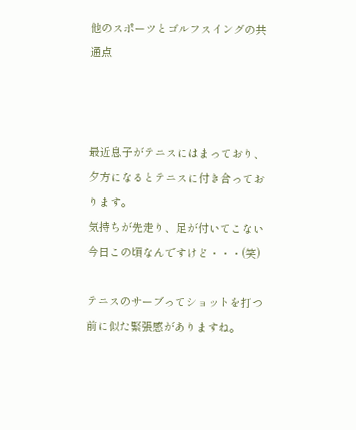他のスポーツとゴルフスイングの共通点



最近息子がテニスにはまっており、夕方になるとテニスに付き合っております。
気持ちが先走り、足が付いてこない今日この頃なんですけど・・・(笑)

テニスのサーブってショットを打つ前に似た緊張感がありますね。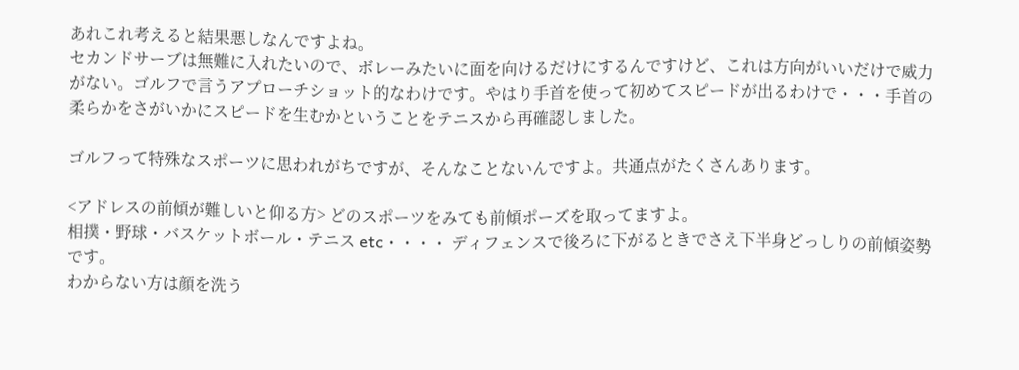あれこれ考えると結果悪しなんですよね。
セカンドサーブは無難に入れたいので、ボレーみたいに面を向けるだけにするんですけど、これは方向がいいだけで威力がない。ゴルフで言うアプローチショット的なわけです。やはり手首を使って初めてスピードが出るわけで・・・手首の柔らかをさがいかにスピードを生むかということをテニスから再確認しました。

ゴルフって特殊なスポーツに思われがちですが、そんなことないんですよ。共通点がたくさんあります。

<アドレスの前傾が難しいと仰る方> どのスポーツをみても前傾ポーズを取ってますよ。
相撲・野球・バスケットボール・テニス etc・・・・ ディフェンスで後ろに下がるときでさえ下半身どっしりの前傾姿勢です。
わからない方は顔を洗う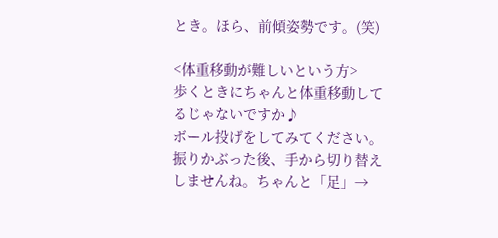とき。ほら、前傾姿勢です。(笑)

<体重移動が難しいという方>
歩くときにちゃんと体重移動してるじゃないですか♪
ボール投げをしてみてください。振りかぶった後、手から切り替えしませんね。ちゃんと「足」→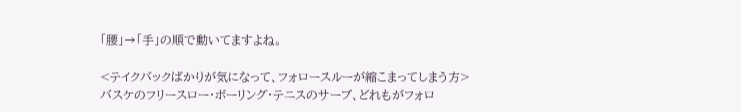「腰」→「手」の順で動いてますよね。

<テイクバックばかりが気になって、フォロースルーが縮こまってしまう方>
バスケのフリースロー・ボーリング・テニスのサーブ、どれもがフォロ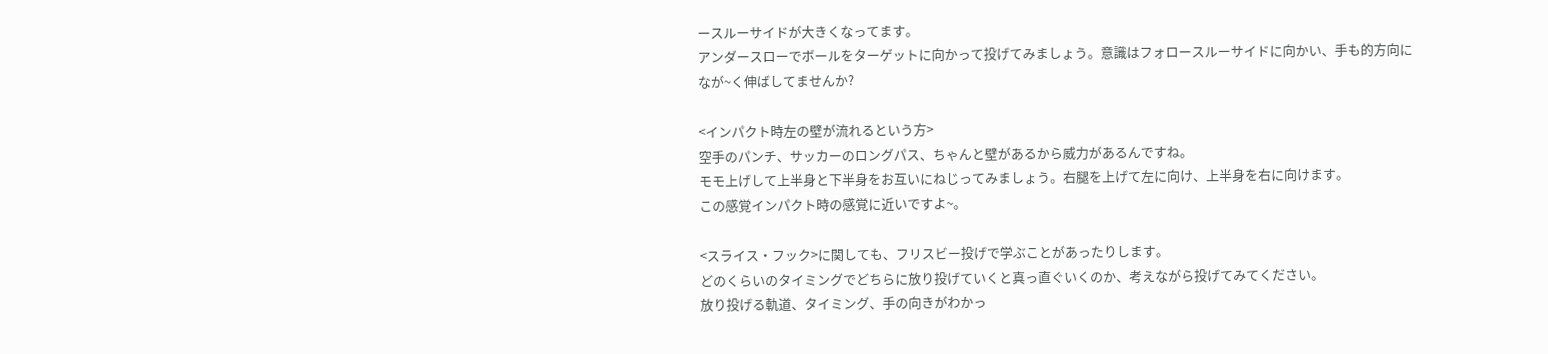ースルーサイドが大きくなってます。
アンダースローでボールをターゲットに向かって投げてみましょう。意識はフォロースルーサイドに向かい、手も的方向になが~く伸ばしてませんか?

<インパクト時左の壁が流れるという方>
空手のパンチ、サッカーのロングパス、ちゃんと壁があるから威力があるんですね。
モモ上げして上半身と下半身をお互いにねじってみましょう。右腿を上げて左に向け、上半身を右に向けます。
この感覚インパクト時の感覚に近いですよ~。

<スライス・フック>に関しても、フリスビー投げで学ぶことがあったりします。
どのくらいのタイミングでどちらに放り投げていくと真っ直ぐいくのか、考えながら投げてみてください。
放り投げる軌道、タイミング、手の向きがわかっ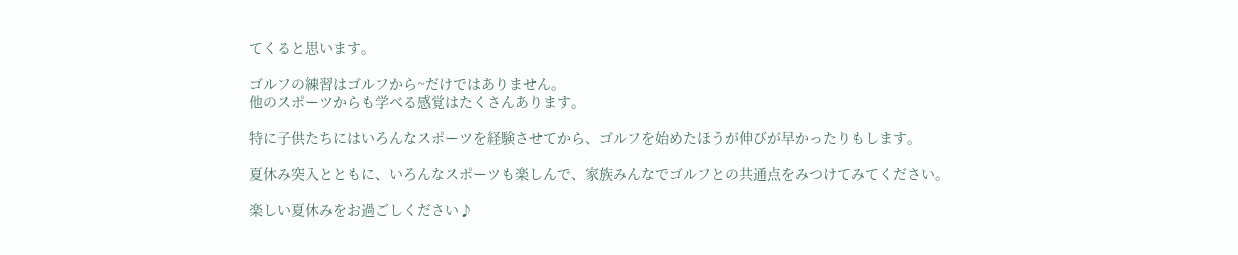てくると思います。

ゴルフの練習はゴルフから~だけではありません。
他のスポーツからも学べる感覚はたくさんあります。

特に子供たちにはいろんなスポーツを経験させてから、ゴルフを始めたほうが伸びが早かったりもします。

夏休み突入とともに、いろんなスポーツも楽しんで、家族みんなでゴルフとの共通点をみつけてみてください。

楽しい夏休みをお過ごしください♪